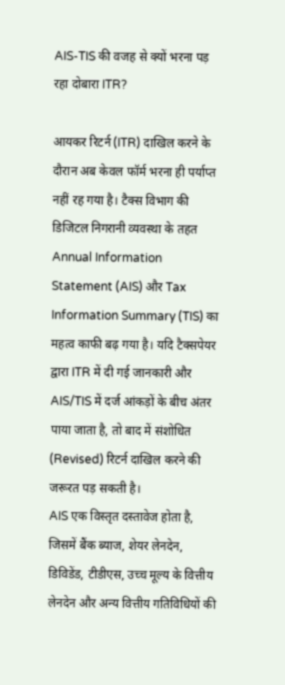AIS-TIS की वजह से क्यों भरना पड़ रहा दोबारा ITR?

आयकर रिटर्न (ITR) दाखिल करने के दौरान अब केवल फॉर्म भरना ही पर्याप्त नहीं रह गया है। टैक्स विभाग की डिजिटल निगरानी व्यवस्था के तहत Annual Information Statement (AIS) और Tax Information Summary (TIS) का महत्व काफी बढ़ गया है। यदि टैक्सपेयर द्वारा ITR में दी गई जानकारी और AIS/TIS में दर्ज आंकड़ों के बीच अंतर पाया जाता है, तो बाद में संशोधित (Revised) रिटर्न दाखिल करने की जरूरत पड़ सकती है।
AIS एक विस्तृत दस्तावेज होता है, जिसमें बैंक ब्याज, शेयर लेनदेन, डिविडेंड, टीडीएस, उच्च मूल्य के वित्तीय लेनदेन और अन्य वित्तीय गतिविधियों की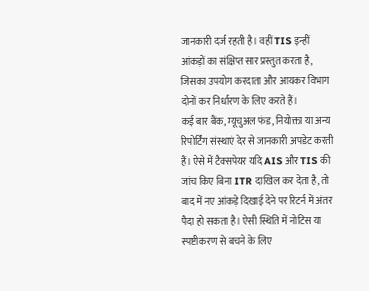जानकारी दर्ज रहती है। वहीं TIS इन्हीं आंकड़ों का संक्षिप्त सार प्रस्तुत करता है, जिसका उपयोग करदाता और आयकर विभाग दोनों कर निर्धारण के लिए करते हैं।
कई बार बैंक, म्यूचुअल फंड, नियोक्ता या अन्य रिपोर्टिंग संस्थाएं देर से जानकारी अपडेट करती हैं। ऐसे में टैक्सपेयर यदि AIS और TIS की जांच किए बिना ITR दाखिल कर देता है, तो बाद में नए आंकड़े दिखाई देने पर रिटर्न में अंतर पैदा हो सकता है। ऐसी स्थिति में नोटिस या स्पष्टीकरण से बचने के लिए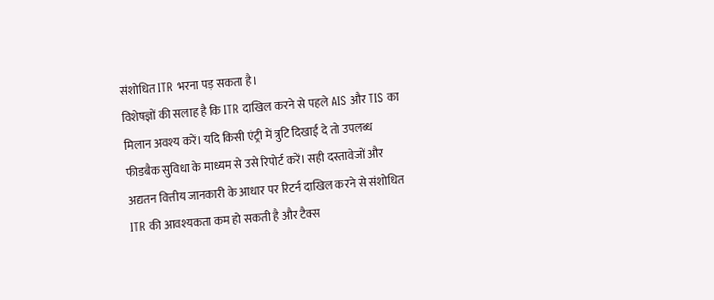संशोधित ITR भरना पड़ सकता है।
विशेषज्ञों की सलाह है कि ITR दाखिल करने से पहले AIS और TIS का मिलान अवश्य करें। यदि किसी एंट्री में त्रुटि दिखाई दे तो उपलब्ध फीडबैक सुविधा के माध्यम से उसे रिपोर्ट करें। सही दस्तावेजों और अद्यतन वित्तीय जानकारी के आधार पर रिटर्न दाखिल करने से संशोधित ITR की आवश्यकता कम हो सकती है और टैक्स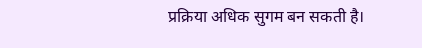प्रक्रिया अधिक सुगम बन सकती है।